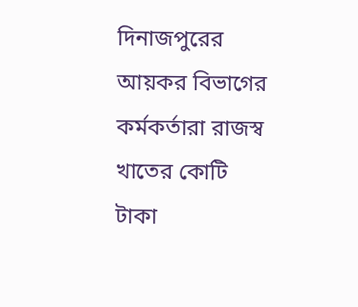দিনাজপুরের আয়কর বিভাগের কর্মকর্তারা রাজস্ব খাতের কোটি টাকা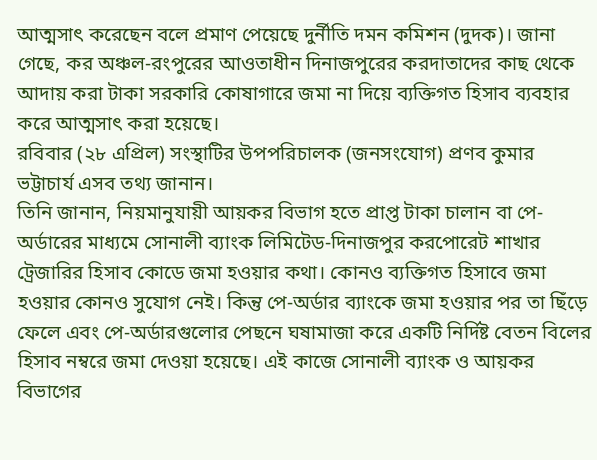আত্মসাৎ করেছেন বলে প্রমাণ পেয়েছে দুর্নীতি দমন কমিশন (দুদক)। জানা গেছে, কর অঞ্চল-রংপুরের আওতাধীন দিনাজপুরের করদাতাদের কাছ থেকে আদায় করা টাকা সরকারি কোষাগারে জমা না দিয়ে ব্যক্তিগত হিসাব ব্যবহার করে আত্মসাৎ করা হয়েছে।
রবিবার (২৮ এপ্রিল) সংস্থাটির উপপরিচালক (জনসংযোগ) প্রণব কুমার ভট্টাচার্য এসব তথ্য জানান।
তিনি জানান, নিয়মানুযায়ী আয়কর বিভাগ হতে প্রাপ্ত টাকা চালান বা পে-অর্ডারের মাধ্যমে সোনালী ব্যাংক লিমিটেড-দিনাজপুর করপোরেট শাখার ট্রেজারির হিসাব কোডে জমা হওয়ার কথা। কোনও ব্যক্তিগত হিসাবে জমা হওয়ার কোনও সুযোগ নেই। কিন্তু পে-অর্ডার ব্যাংকে জমা হওয়ার পর তা ছিঁড়ে ফেলে এবং পে-অর্ডারগুলোর পেছনে ঘষামাজা করে একটি নির্দিষ্ট বেতন বিলের হিসাব নম্বরে জমা দেওয়া হয়েছে। এই কাজে সোনালী ব্যাংক ও আয়কর বিভাগের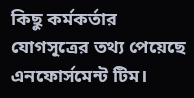কিছু কর্মকর্তার যোগসূত্রের তথ্য পেয়েছে এনফোর্সমেন্ট টিম।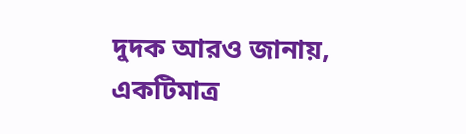দুদক আরও জানায়, একটিমাত্র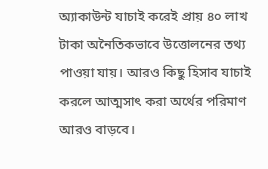অ্যাকাউন্ট যাচাই করেই প্রায় ৪০ লাখ টাকা অনৈতিকভাবে উত্তোলনের তথ্য পাওয়া যায়। আরও কিছু হিসাব যাচাই করলে আত্মসাৎ করা অর্থের পরিমাণ আরও বাড়বে।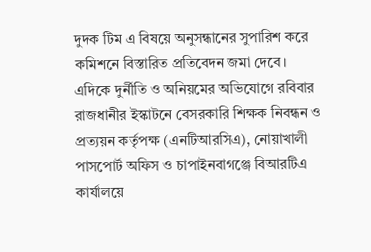দুদক টিম এ বিষয়ে অনুসন্ধানের সুপারিশ করে কমিশনে বিস্তারিত প্রতিবেদন জমা দেবে।
এদিকে দুর্নীতি ও অনিয়মের অভিযোগে রবিবার রাজধানীর ইস্কাটনে বেসরকারি শিক্ষক নিবন্ধন ও প্রত্যয়ন কর্তৃপক্ষ (এনটিআরসিএ), নোয়াখালী পাসপোর্ট অফিস ও চাপাইনবাগঞ্জে বিআরটিএ কার্যালয়ে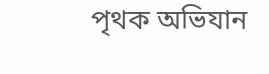পৃথক অভিযান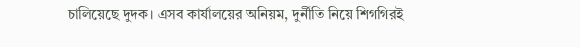চালিয়েছে দুদক। এসব কার্যালয়ের অনিয়ম, দুর্নীতি নিয়ে শিগগিরই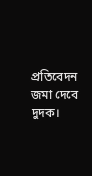প্রতিবেদন জমা দেবে দুদক।